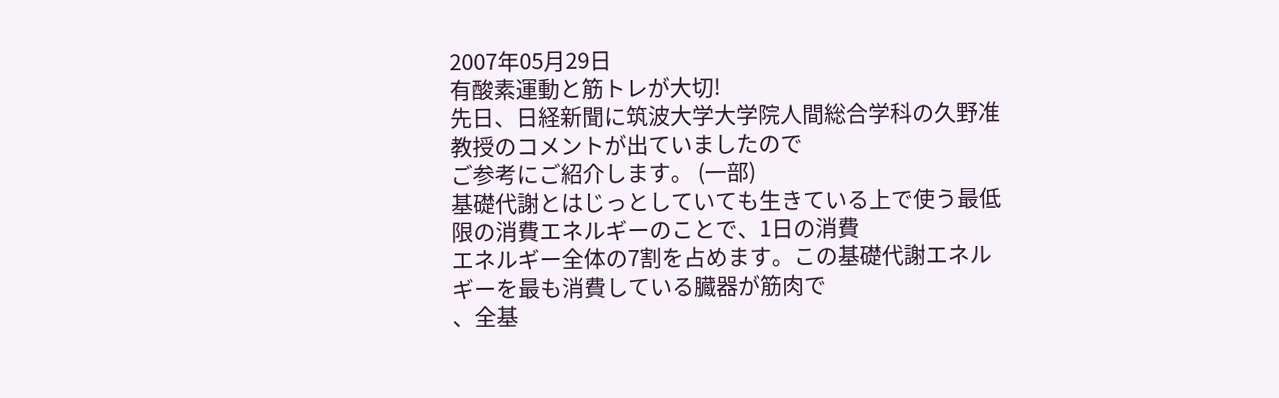2007年05月29日
有酸素運動と筋トレが大切!
先日、日経新聞に筑波大学大学院人間総合学科の久野准教授のコメントが出ていましたので
ご参考にご紹介します。 (一部)
基礎代謝とはじっとしていても生きている上で使う最低限の消費エネルギーのことで、1日の消費
エネルギー全体の7割を占めます。この基礎代謝エネルギーを最も消費している臓器が筋肉で
、全基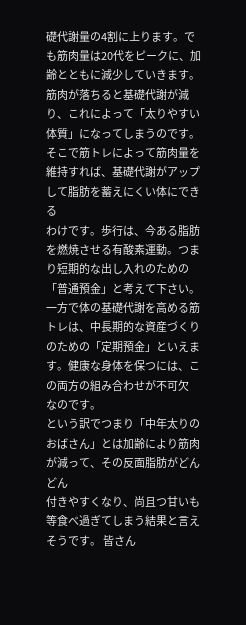礎代謝量の4割に上ります。でも筋肉量は20代をピークに、加齢とともに減少していきます。
筋肉が落ちると基礎代謝が減り、これによって「太りやすい体質」になってしまうのです。
そこで筋トレによって筋肉量を維持すれば、基礎代謝がアップして脂肪を蓄えにくい体にできる
わけです。歩行は、今ある脂肪を燃焼させる有酸素運動。つまり短期的な出し入れのための
「普通預金」と考えて下さい。一方で体の基礎代謝を高める筋トレは、中長期的な資産づくり
のための「定期預金」といえます。健康な身体を保つには、この両方の組み合わせが不可欠
なのです。
という訳でつまり「中年太りのおばさん」とは加齢により筋肉が減って、その反面脂肪がどんどん
付きやすくなり、尚且つ甘いも等食べ過ぎてしまう結果と言えそうです。 皆さん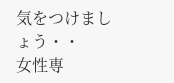気をつけましょう・・
女性専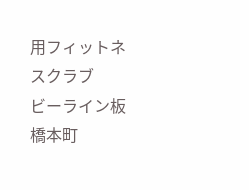用フィットネスクラブ
ビーライン板橋本町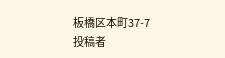板橋区本町37-7
投稿者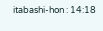itabashi-hon : 14:18